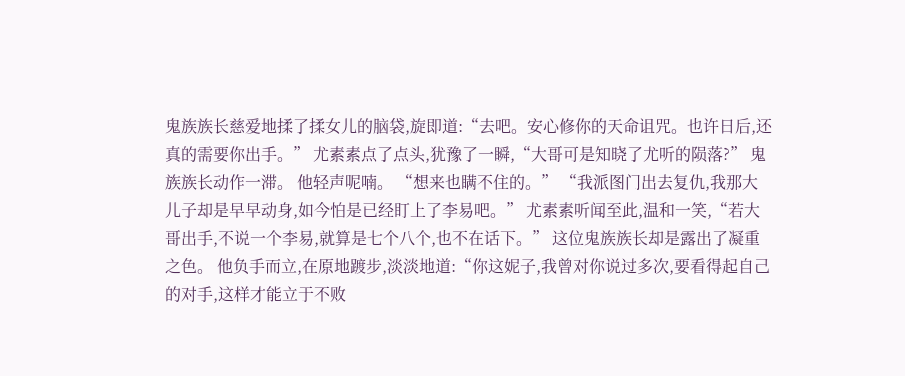鬼族族长慈爱地揉了揉女儿的脑袋,旋即道:“去吧。安心修你的天命诅咒。也许日后,还真的需要你出手。” 尤素素点了点头,犹豫了一瞬,“大哥可是知晓了尤听的陨落?” 鬼族族长动作一滞。 他轻声呢喃。 “想来也瞒不住的。” “我派图门出去复仇,我那大儿子却是早早动身,如今怕是已经盯上了李易吧。” 尤素素听闻至此,温和一笑,“若大哥出手,不说一个李易,就算是七个八个,也不在话下。” 这位鬼族族长却是露出了凝重之色。 他负手而立,在原地踱步,淡淡地道:“你这妮子,我曾对你说过多次,要看得起自己的对手,这样才能立于不败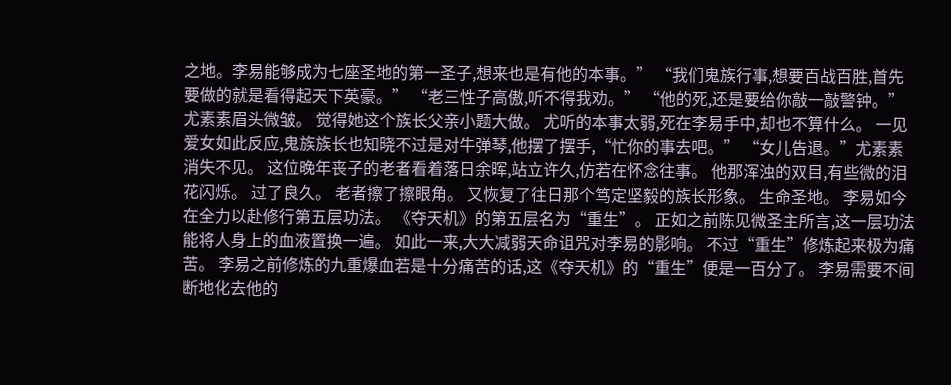之地。李易能够成为七座圣地的第一圣子,想来也是有他的本事。” “我们鬼族行事,想要百战百胜,首先要做的就是看得起天下英豪。” “老三性子高傲,听不得我劝。” “他的死,还是要给你敲一敲警钟。” 尤素素眉头微皱。 觉得她这个族长父亲小题大做。 尤听的本事太弱,死在李易手中,却也不算什么。 一见爱女如此反应,鬼族族长也知晓不过是对牛弹琴,他摆了摆手,“忙你的事去吧。” “女儿告退。”尤素素消失不见。 这位晚年丧子的老者看着落日余晖,站立许久,仿若在怀念往事。 他那浑浊的双目,有些微的泪花闪烁。 过了良久。 老者擦了擦眼角。 又恢复了往日那个笃定坚毅的族长形象。 生命圣地。 李易如今在全力以赴修行第五层功法。 《夺天机》的第五层名为“重生”。 正如之前陈见微圣主所言,这一层功法能将人身上的血液置换一遍。 如此一来,大大减弱天命诅咒对李易的影响。 不过“重生”修炼起来极为痛苦。 李易之前修炼的九重爆血若是十分痛苦的话,这《夺天机》的“重生”便是一百分了。 李易需要不间断地化去他的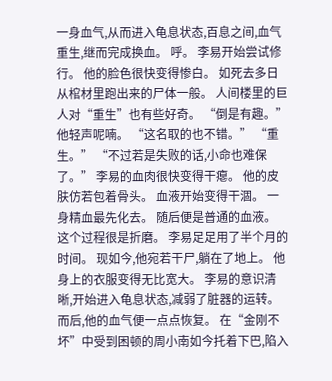一身血气,从而进入龟息状态,百息之间,血气重生,继而完成换血。 呼。 李易开始尝试修行。 他的脸色很快变得惨白。 如死去多日从棺材里跑出来的尸体一般。 人间楼里的巨人对“重生”也有些好奇。 “倒是有趣。” 他轻声呢喃。 “这名取的也不错。” “重生。” “不过若是失败的话,小命也难保了。” 李易的血肉很快变得干瘪。 他的皮肤仿若包着骨头。 血液开始变得干涸。 一身精血最先化去。 随后便是普通的血液。 这个过程很是折磨。 李易足足用了半个月的时间。 现如今,他宛若干尸,躺在了地上。 他身上的衣服变得无比宽大。 李易的意识清晰,开始进入龟息状态,减弱了脏器的运转。 而后,他的血气便一点点恢复。 在“金刚不坏”中受到困顿的周小南如今托着下巴,陷入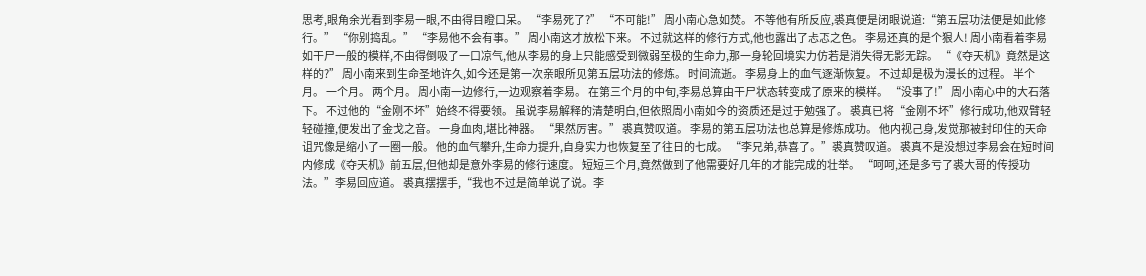思考,眼角余光看到李易一眼,不由得目瞪口呆。 “李易死了?” “不可能!” 周小南心急如焚。 不等他有所反应,裘真便是闭眼说道:“第五层功法便是如此修行。” “你别捣乱。” “李易他不会有事。” 周小南这才放松下来。 不过就这样的修行方式,他也露出了忐忑之色。 李易还真的是个狠人! 周小南看着李易如干尸一般的模样,不由得倒吸了一口凉气,他从李易的身上只能感受到微弱至极的生命力,那一身轮回境实力仿若是消失得无影无踪。 “《夺天机》竟然是这样的?” 周小南来到生命圣地许久,如今还是第一次亲眼所见第五层功法的修炼。 时间流逝。 李易身上的血气逐渐恢复。 不过却是极为漫长的过程。 半个月。 一个月。 两个月。 周小南一边修行,一边观察着李易。 在第三个月的中旬,李易总算由干尸状态转变成了原来的模样。 “没事了!” 周小南心中的大石落下。 不过他的“金刚不坏”始终不得要领。 虽说李易解释的清楚明白,但依照周小南如今的资质还是过于勉强了。 裘真已将“金刚不坏”修行成功,他双臂轻轻碰撞,便发出了金戈之音。 一身血肉,堪比神器。 “果然厉害。” 裘真赞叹道。 李易的第五层功法也总算是修炼成功。 他内视己身,发觉那被封印住的天命诅咒像是缩小了一圈一般。 他的血气攀升,生命力提升,自身实力也恢复至了往日的七成。 “李兄弟,恭喜了。”裘真赞叹道。 裘真不是没想过李易会在短时间内修成《夺天机》前五层,但他却是意外李易的修行速度。 短短三个月,竟然做到了他需要好几年的才能完成的壮举。 “呵呵,还是多亏了裘大哥的传授功法。”李易回应道。 裘真摆摆手,“我也不过是简单说了说。李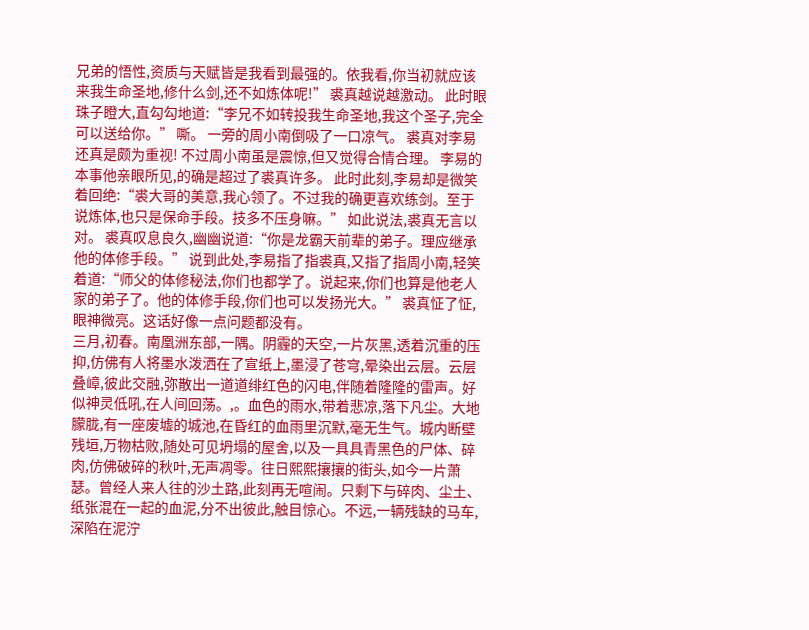兄弟的悟性,资质与天赋皆是我看到最强的。依我看,你当初就应该来我生命圣地,修什么剑,还不如炼体呢!” 裘真越说越激动。 此时眼珠子瞪大,直勾勾地道:“李兄不如转投我生命圣地,我这个圣子,完全可以送给你。” 嘶。 一旁的周小南倒吸了一口凉气。 裘真对李易还真是颇为重视! 不过周小南虽是震惊,但又觉得合情合理。 李易的本事他亲眼所见,的确是超过了裘真许多。 此时此刻,李易却是微笑着回绝:“裘大哥的美意,我心领了。不过我的确更喜欢练剑。至于说炼体,也只是保命手段。技多不压身嘛。” 如此说法,裘真无言以对。 裘真叹息良久,幽幽说道:“你是龙霸天前辈的弟子。理应继承他的体修手段。” 说到此处,李易指了指裘真,又指了指周小南,轻笑着道:“师父的体修秘法,你们也都学了。说起来,你们也算是他老人家的弟子了。他的体修手段,你们也可以发扬光大。” 裘真怔了怔,眼神微亮。这话好像一点问题都没有。
三月,初春。南凰洲东部,一隅。阴霾的天空,一片灰黑,透着沉重的压抑,仿佛有人将墨水泼洒在了宣纸上,墨浸了苍穹,晕染出云层。云层叠嶂,彼此交融,弥散出一道道绯红色的闪电,伴随着隆隆的雷声。好似神灵低吼,在人间回荡。,。血色的雨水,带着悲凉,落下凡尘。大地朦胧,有一座废墟的城池,在昏红的血雨里沉默,毫无生气。城内断壁残垣,万物枯败,随处可见坍塌的屋舍,以及一具具青黑色的尸体、碎肉,仿佛破碎的秋叶,无声凋零。往日熙熙攘攘的街头,如今一片萧瑟。曾经人来人往的沙土路,此刻再无喧闹。只剩下与碎肉、尘土、纸张混在一起的血泥,分不出彼此,触目惊心。不远,一辆残缺的马车,深陷在泥泞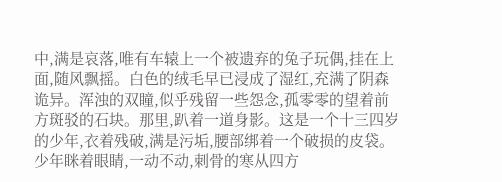中,满是哀落,唯有车辕上一个被遗弃的兔子玩偶,挂在上面,随风飘摇。白色的绒毛早已浸成了湿红,充满了阴森诡异。浑浊的双瞳,似乎残留一些怨念,孤零零的望着前方斑驳的石块。那里,趴着一道身影。这是一个十三四岁的少年,衣着残破,满是污垢,腰部绑着一个破损的皮袋。少年眯着眼睛,一动不动,刺骨的寒从四方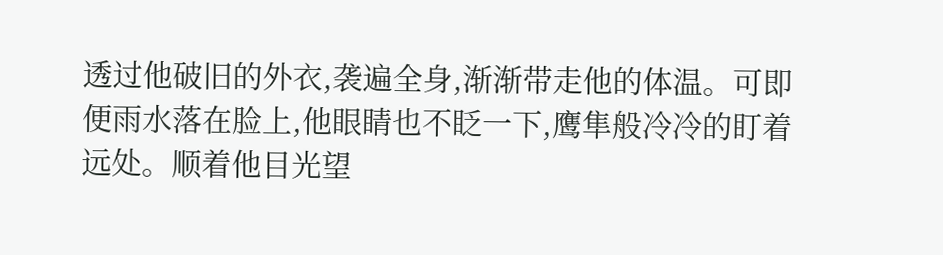透过他破旧的外衣,袭遍全身,渐渐带走他的体温。可即便雨水落在脸上,他眼睛也不眨一下,鹰隼般冷冷的盯着远处。顺着他目光望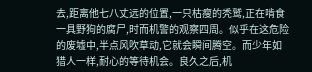去,距离他七八丈远的位置,一只枯瘦的秃鹫,正在啃食一具野狗的腐尸,时而机警的观察四周。似乎在这危险的废墟中,半点风吹草动,它就会瞬间腾空。而少年如猎人一样,耐心的等待机会。良久之后,机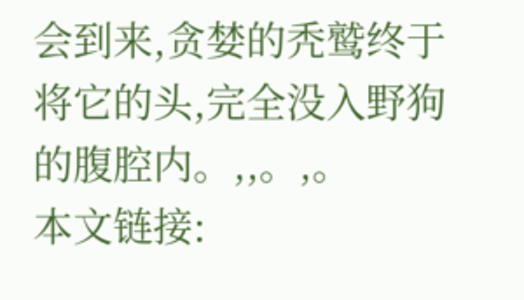会到来,贪婪的秃鹫终于将它的头,完全没入野狗的腹腔内。,,。,。
本文链接: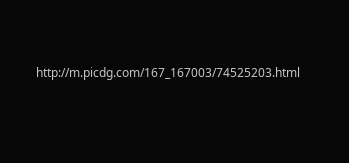http://m.picdg.com/167_167003/74525203.html